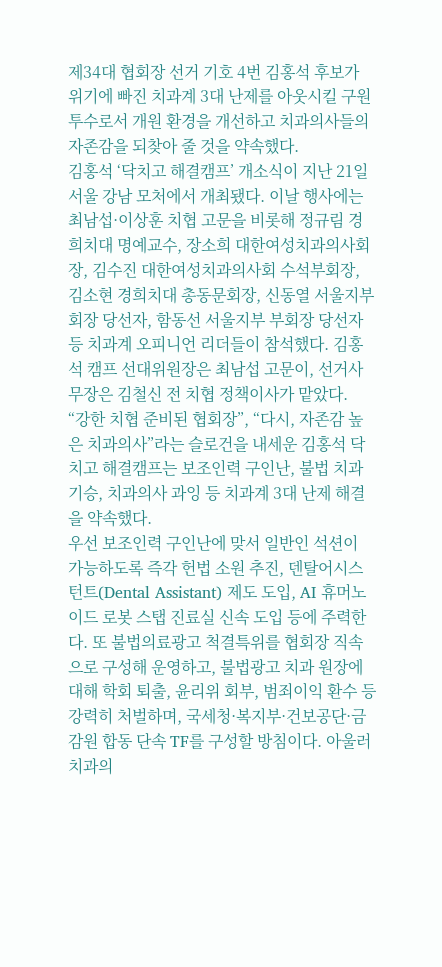제34대 협회장 선거 기호 4번 김홍석 후보가 위기에 빠진 치과계 3대 난제를 아웃시킬 구원투수로서 개원 환경을 개선하고 치과의사들의 자존감을 되찾아 줄 것을 약속했다.
김홍석 ‘닥치고 해결캠프’ 개소식이 지난 21일 서울 강남 모처에서 개최됐다. 이날 행사에는 최남섭·이상훈 치협 고문을 비롯해 정규림 경희치대 명예교수, 장소희 대한여성치과의사회장, 김수진 대한여성치과의사회 수석부회장, 김소현 경희치대 총동문회장, 신동열 서울지부 회장 당선자, 함동선 서울지부 부회장 당선자 등 치과계 오피니언 리더들이 참석했다. 김홍석 캠프 선대위원장은 최남섭 고문이, 선거사무장은 김철신 전 치협 정책이사가 맡았다.
“강한 치협 준비된 협회장”, “다시, 자존감 높은 치과의사”라는 슬로건을 내세운 김홍석 닥치고 해결캠프는 보조인력 구인난, 불법 치과 기승, 치과의사 과잉 등 치과계 3대 난제 해결을 약속했다.
우선 보조인력 구인난에 맞서 일반인 석션이 가능하도록 즉각 헌법 소원 추진, 덴탈어시스턴트(Dental Assistant) 제도 도입, AI 휴머노이드 로봇 스탭 진료실 신속 도입 등에 주력한다. 또 불법의료광고 척결특위를 협회장 직속으로 구성해 운영하고, 불법광고 치과 원장에 대해 학회 퇴출, 윤리위 회부, 범죄이익 환수 등 강력히 처벌하며, 국세청·복지부·건보공단·금감원 합동 단속 TF를 구성할 방침이다. 아울러 치과의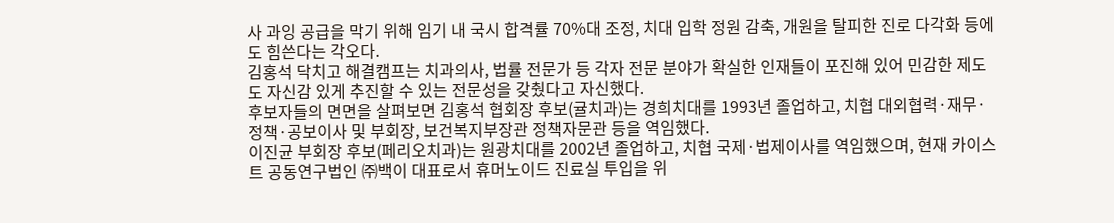사 과잉 공급을 막기 위해 임기 내 국시 합격률 70%대 조정, 치대 입학 정원 감축, 개원을 탈피한 진로 다각화 등에도 힘쓴다는 각오다.
김홍석 닥치고 해결캠프는 치과의사, 법률 전문가 등 각자 전문 분야가 확실한 인재들이 포진해 있어 민감한 제도도 자신감 있게 추진할 수 있는 전문성을 갖췄다고 자신했다.
후보자들의 면면을 살펴보면 김홍석 협회장 후보(귤치과)는 경희치대를 1993년 졸업하고, 치협 대외협력·재무·정책·공보이사 및 부회장, 보건복지부장관 정책자문관 등을 역임했다.
이진균 부회장 후보(페리오치과)는 원광치대를 2002년 졸업하고, 치협 국제·법제이사를 역임했으며, 현재 카이스트 공동연구법인 ㈜백이 대표로서 휴머노이드 진료실 투입을 위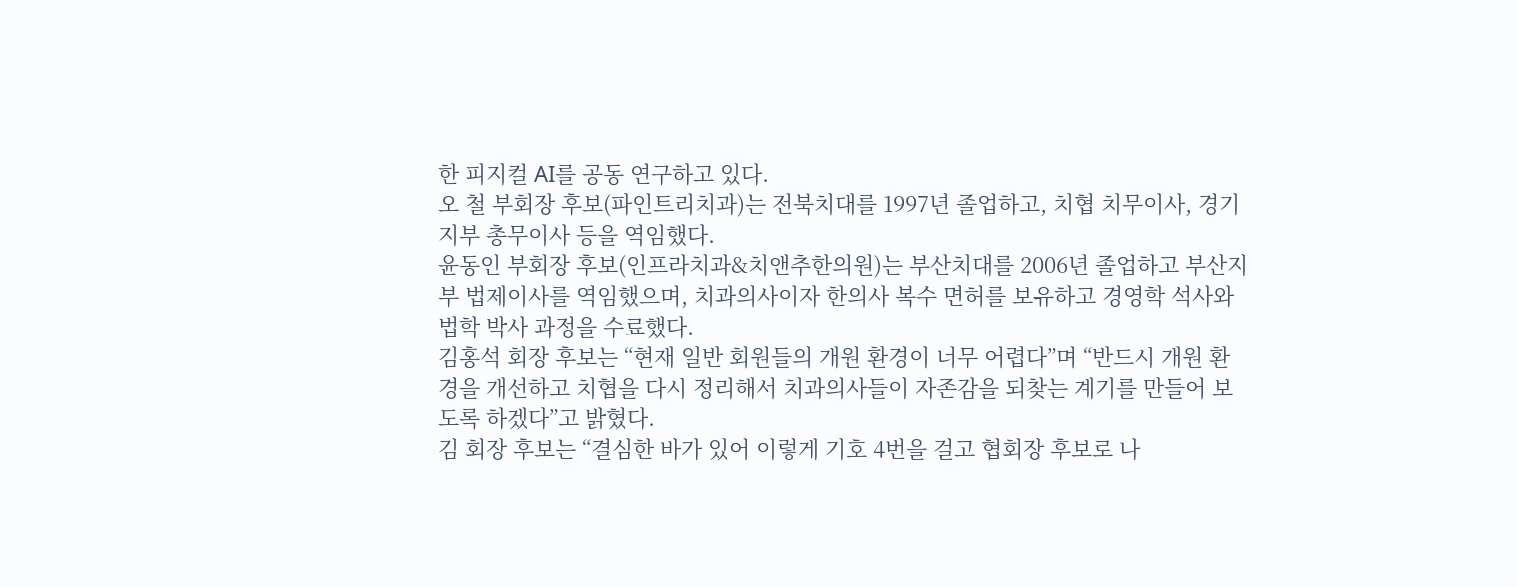한 피지컬 AI를 공동 연구하고 있다.
오 철 부회장 후보(파인트리치과)는 전북치대를 1997년 졸업하고, 치협 치무이사, 경기지부 총무이사 등을 역임했다.
윤동인 부회장 후보(인프라치과&치앤추한의원)는 부산치대를 2006년 졸업하고 부산지부 법제이사를 역임했으며, 치과의사이자 한의사 복수 면허를 보유하고 경영학 석사와 법학 박사 과정을 수료했다.
김홍석 회장 후보는 “현재 일반 회원들의 개원 환경이 너무 어렵다”며 “반드시 개원 환경을 개선하고 치협을 다시 정리해서 치과의사들이 자존감을 되찾는 계기를 만들어 보도록 하겠다”고 밝혔다.
김 회장 후보는 “결심한 바가 있어 이렇게 기호 4번을 걸고 협회장 후보로 나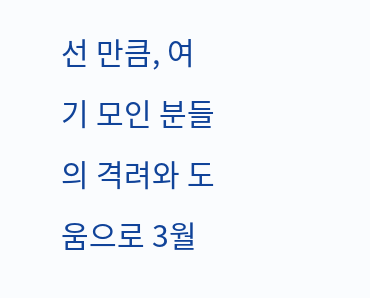선 만큼, 여기 모인 분들의 격려와 도움으로 3월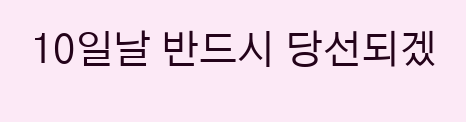10일날 반드시 당선되겠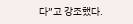다”고 강조했다.